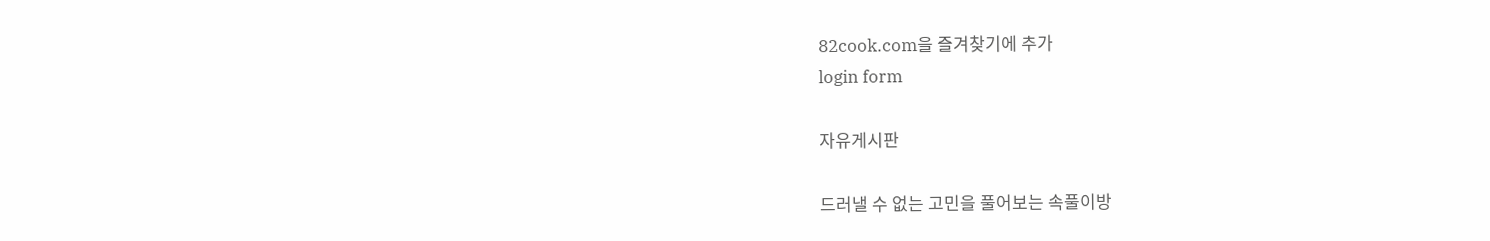82cook.com을 즐겨찾기에 추가
login form

자유게시판

드러낼 수 없는 고민을 풀어보는 속풀이방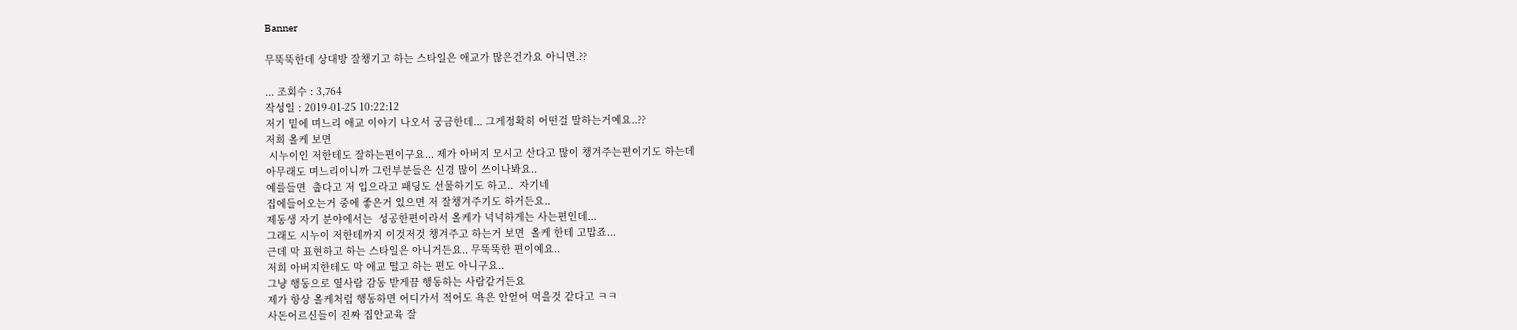Banner

무뚝뚝한데 상대방 잘챙기고 하는 스타일은 애교가 많은건가요 아니면.??

... 조회수 : 3,764
작성일 : 2019-01-25 10:22:12
저기 밑에 며느리 애교 이야기 나오서 궁금한데... 그게정확히 어떤걸 말하는거예요..??
저희 올케 보면
 시누이인 저한테도 잘하는편이구요... 제가 아버지 모시고 산다고 많이 챙겨주는편이기도 하는데
아무래도 며느리이니까 그런부분들은 신경 많이 쓰이나봐요..
예를들면  춥다고 저 입으라고 패딩도 선물하기도 하고..  자기네
집에들어오는거 중에 좋은거 있으면 저 잘챙겨주기도 하거든요..
제동생 자기 분야에서는  성공한편이라서 올케가 넉넉하게는 사는편인데...
그래도 시누이 저한테까지 이것저것 챙겨주고 하는거 보면  올케 한테 고맙죠...
근데 막 표현하고 하는 스타일은 아니거든요.. 무뚝뚝한 편이예요..
저희 아버지한테도 막 애교 떨고 하는 편도 아니구요..
그냥 행동으로 옆사람 감동 받게끔 행동하는 사람같거든요
제가 항상 올케처럼 행동하면 어디가서 적어도 욕은 안얻어 먹을것 같다고 ㅋㅋ
사돈어르신들이 진짜 집안교육 잘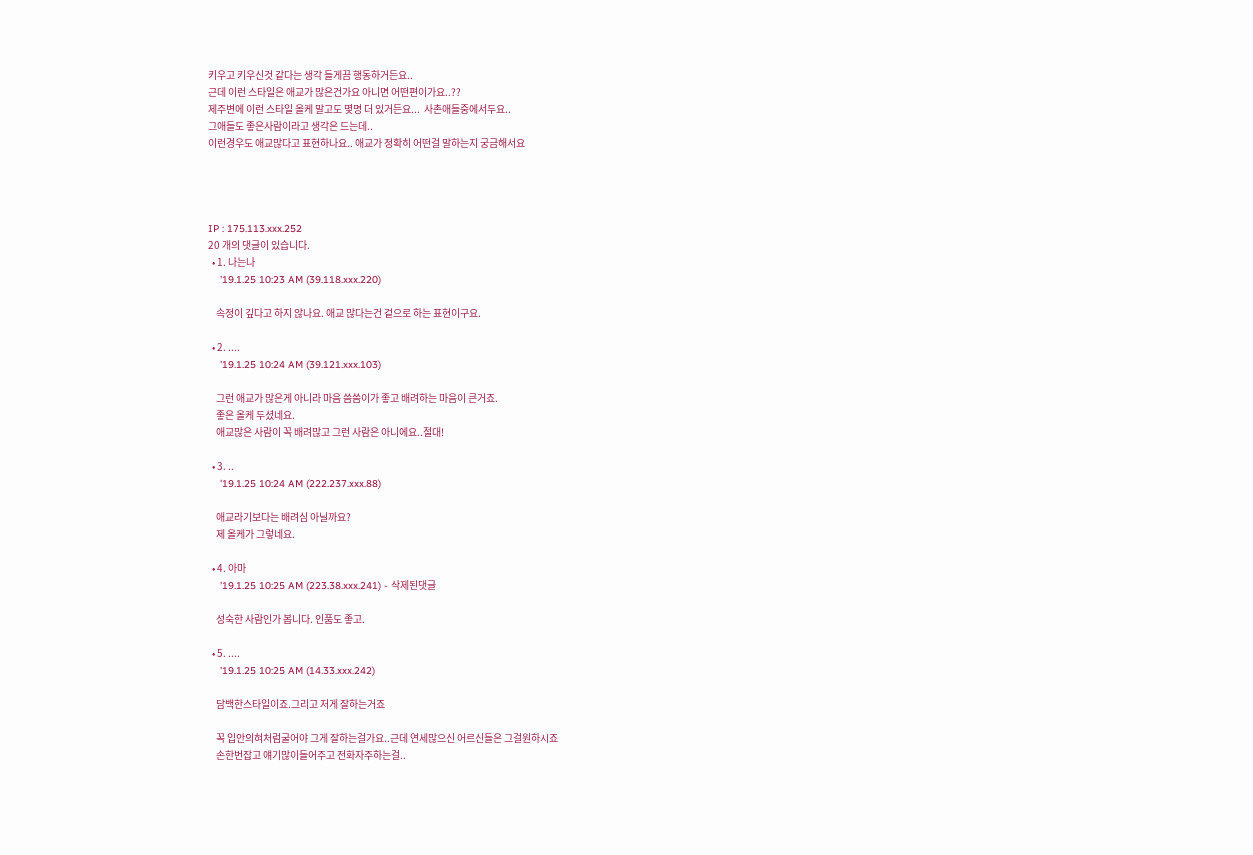키우고 키우신것 같다는 생각 들게끔 행동하거든요..
근데 이런 스타일은 애교가 많은건가요 아니면 어떤편이가요..??
제주변에 이런 스타일 올케 말고도 몇명 더 있거든요...  사촌애들중에서두요..
그애들도 좋은사람이라고 생각은 드는데..
이런경우도 애교많다고 표현하나요.. 애교가 정확히 어떤걸 말하는지 궁금해서요




IP : 175.113.xxx.252
20 개의 댓글이 있습니다.
  • 1. 나는나
    '19.1.25 10:23 AM (39.118.xxx.220)

    속정이 깊다고 하지 않나요. 애교 많다는건 겉으로 하는 표현이구요.

  • 2. ....
    '19.1.25 10:24 AM (39.121.xxx.103)

    그런 애교가 많은게 아니라 마음 씀씀이가 좋고 배려하는 마음이 큰거죠.
    좋은 올케 두셨네요.
    애교많은 사람이 꼭 배려많고 그런 사람은 아니에요..절대!

  • 3. ..
    '19.1.25 10:24 AM (222.237.xxx.88)

    애교라기보다는 배려심 아닐까요?
    제 올케가 그렇네요.

  • 4. 아마
    '19.1.25 10:25 AM (223.38.xxx.241) - 삭제된댓글

    성숙한 사람인가 봅니다. 인품도 좋고.

  • 5. ....
    '19.1.25 10:25 AM (14.33.xxx.242)

    담백한스타일이죠.그리고 저게 잘하는거죠

    꼭 입안의혀처럼굴어야 그게 잘하는걸가요..근데 연세많으신 어르신들은 그걸원하시죠
    손한번잡고 얘기많이들어주고 전화자주하는걸..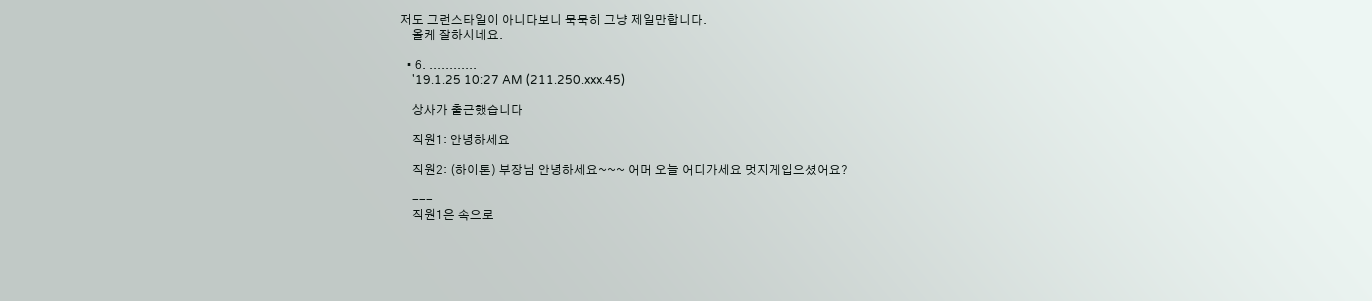저도 그런스타일이 아니다보니 묵묵히 그냥 제일만합니다.
    올케 잘하시네요.

  • 6. ............
    '19.1.25 10:27 AM (211.250.xxx.45)

    상사가 출근했습니다

    직원1: 안녕하세요

    직원2: (하이톤) 부장님 안녕하세요~~~ 어머 오늘 어디가세요 멋지게입으셨어요?

    ---
    직원1은 속으로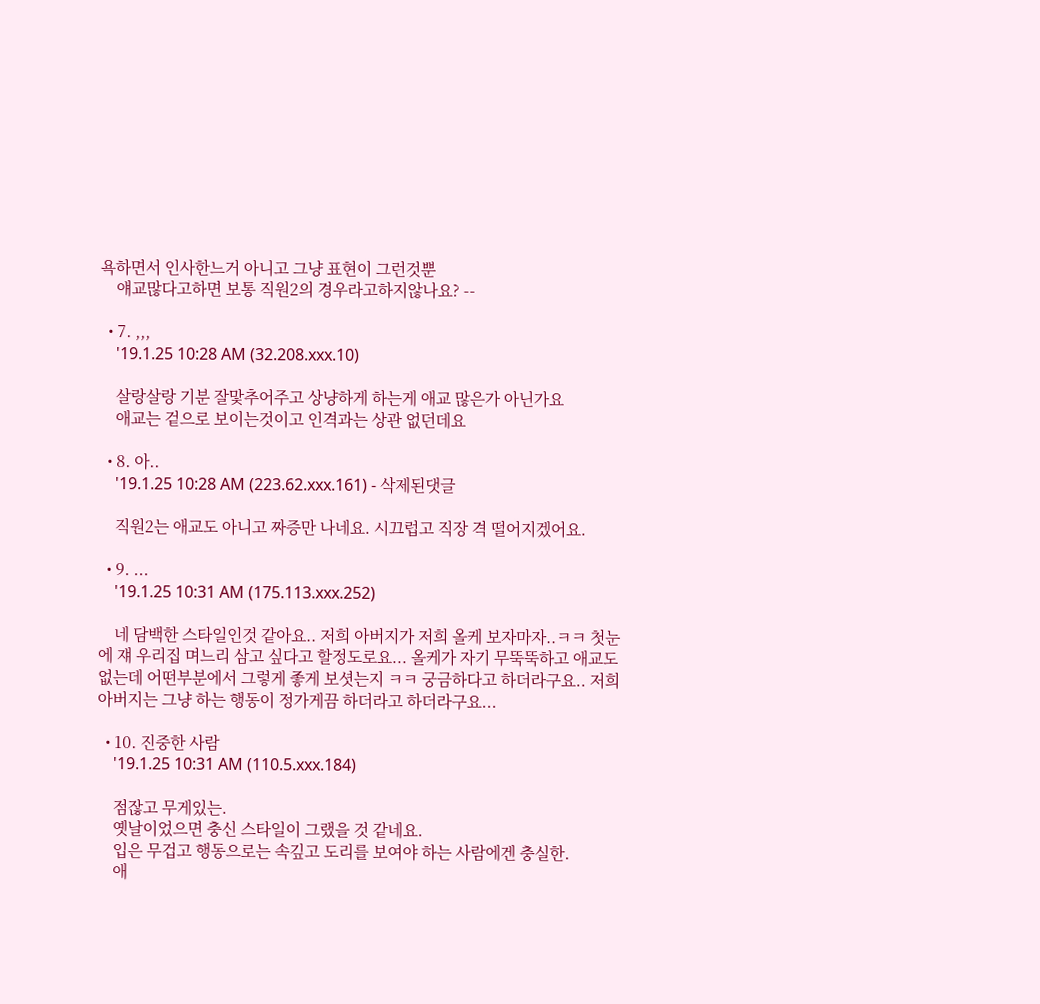욕하면서 인사한느거 아니고 그냥 표현이 그런것뿐
    얘교많다고하면 보통 직원2의 경우라고하지않나요? --

  • 7. ,,,
    '19.1.25 10:28 AM (32.208.xxx.10)

    살랑살랑 기분 잘맟추어주고 상냥하게 하는게 애교 많은가 아닌가요
    애교는 겉으로 보이는것이고 인격과는 상관 없던데요

  • 8. 아..
    '19.1.25 10:28 AM (223.62.xxx.161) - 삭제된댓글

    직원2는 애교도 아니고 짜증만 나네요. 시끄럽고 직장 격 떨어지겠어요.

  • 9. ...
    '19.1.25 10:31 AM (175.113.xxx.252)

    네 담백한 스타일인것 같아요.. 저희 아버지가 저희 올케 보자마자..ㅋㅋ 첫눈에 쟤 우리집 며느리 삼고 싶다고 할정도로요... 올케가 자기 무뚝뚝하고 애교도 없는데 어떤부분에서 그렇게 좋게 보셧는지 ㅋㅋ 궁금하다고 하더라구요.. 저희 아버지는 그냥 하는 행동이 정가게끔 하더라고 하더라구요...

  • 10. 진중한 사람
    '19.1.25 10:31 AM (110.5.xxx.184)

    점잖고 무게있는.
    옛날이었으면 충신 스타일이 그랬을 것 같네요.
    입은 무겁고 행동으로는 속깊고 도리를 보여야 하는 사람에겐 충실한.
    애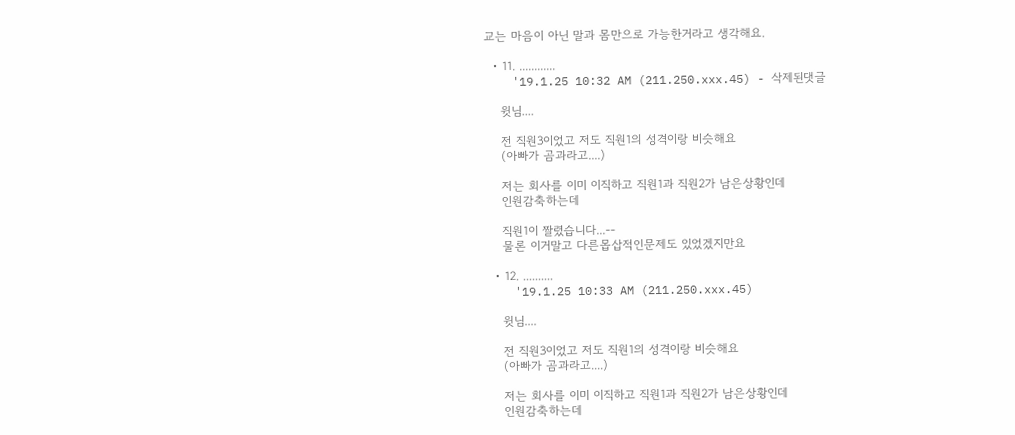교는 마음이 아닌 말과 몸만으로 가능한거라고 생각해요.

  • 11. ............
    '19.1.25 10:32 AM (211.250.xxx.45) - 삭제된댓글

    윗님....

    전 직원3이었고 저도 직원1의 성격이랑 비슷해요
    (아빠가 곰과라고....)

    저는 회사를 이미 이직하고 직원1과 직원2가 남은상황인데
    인원감축하는데

    직원1이 짤렸습니다...--
    물론 이거말고 다른몹삽적인문제도 있었겠지만요

  • 12. ..........
    '19.1.25 10:33 AM (211.250.xxx.45)

    윗님....

    전 직원3이었고 저도 직원1의 성격이랑 비슷해요
    (아빠가 곰과라고....)

    저는 회사를 이미 이직하고 직원1과 직원2가 남은상황인데
    인원감축하는데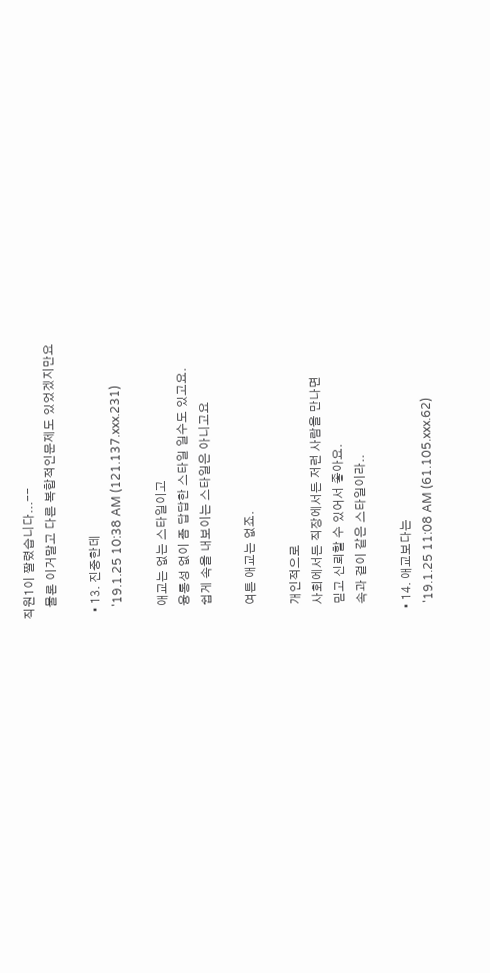직원1이 짤렸습니다...--
    물론 이거말고 다른 복합적인문제도 있었겠지만요

  • 13. 진중한데
    '19.1.25 10:38 AM (121.137.xxx.231)

    애교는 없는 스타일이고
    융통성 없이 좀 답답한 스타일 일수도 있고요.
    쉽게 속을 내보이는 스타일은 아니고요

    여튼 애교는 없죠.

    개인적으로
    사회에서든 직장에서든 저런 사람을 만나면
    믿고 신뢰할 수 있어서 좋아요.
    속과 겉이 같은 스타일이라..

  • 14. 애교보다는
    '19.1.25 11:08 AM (61.105.xxx.62)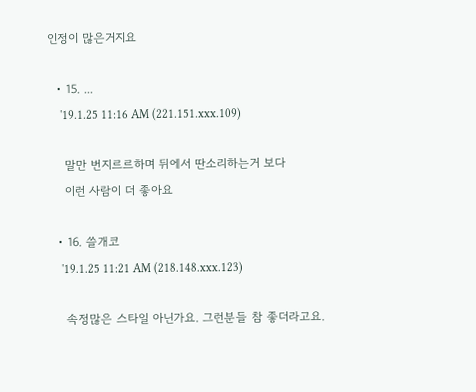인정이 많은거지요

  • 15. ...
    '19.1.25 11:16 AM (221.151.xxx.109)

    말만 번지르르하며 뒤에서 딴소리하는거 보다
    이런 사람이 더 좋아요

  • 16. 쓸개코
    '19.1.25 11:21 AM (218.148.xxx.123)

    속정많은 스타일 아닌가요. 그런분들 참 좋더라고요.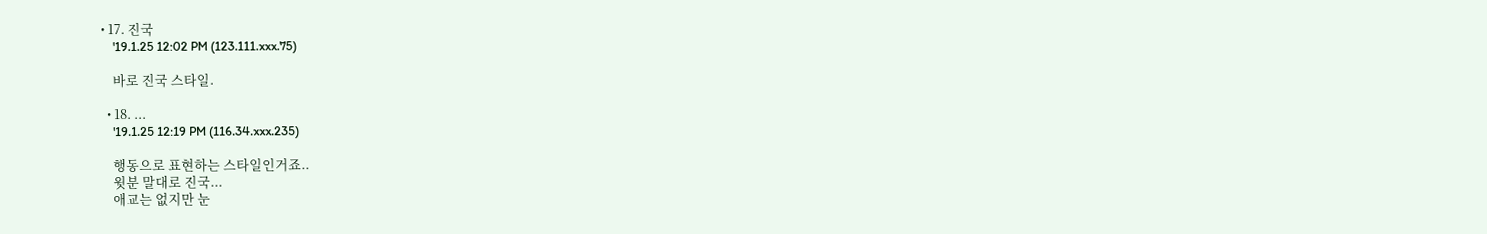• 17. 진국
    '19.1.25 12:02 PM (123.111.xxx.75)

    바로 진국 스타일.

  • 18. ...
    '19.1.25 12:19 PM (116.34.xxx.235)

    행동으로 표현하는 스타일인거죠..
    윗분 말대로 진국...
    애교는 없지만 눈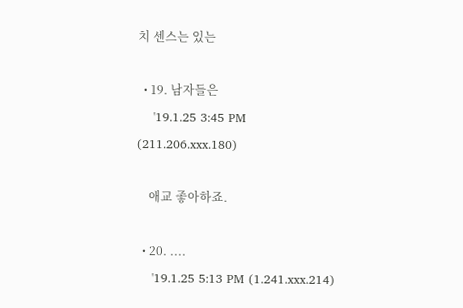치 센스는 있는

  • 19. 남자들은
    '19.1.25 3:45 PM (211.206.xxx.180)

    애교 좋아하죠.

  • 20. ....
    '19.1.25 5:13 PM (1.241.xxx.214)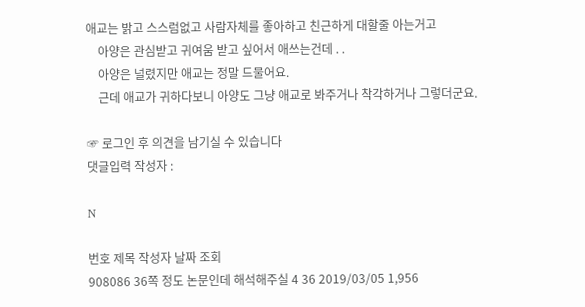애교는 밝고 스스럼없고 사람자체를 좋아하고 친근하게 대할줄 아는거고
    아양은 관심받고 귀여움 받고 싶어서 애쓰는건데 . .
    아양은 널렸지만 애교는 정말 드물어요.
    근데 애교가 귀하다보니 아양도 그냥 애교로 봐주거나 착각하거나 그렇더군요.

☞ 로그인 후 의견을 남기실 수 있습니다
댓글입력 작성자 :

N

번호 제목 작성자 날짜 조회
908086 36쪽 정도 논문인데 해석해주실 4 36 2019/03/05 1,956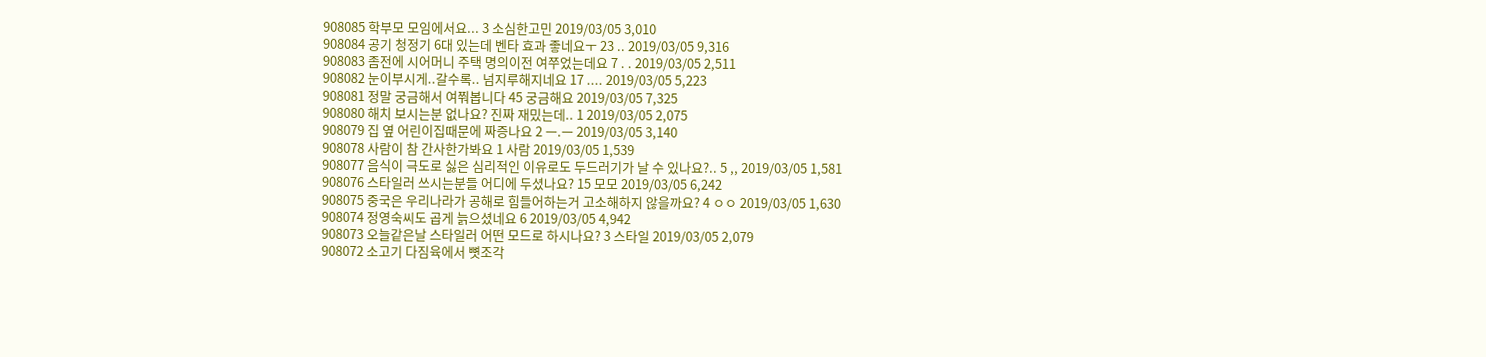908085 학부모 모임에서요... 3 소심한고민 2019/03/05 3,010
908084 공기 청정기 6대 있는데 벤타 효과 좋네요ㅜ 23 .. 2019/03/05 9,316
908083 좀전에 시어머니 주택 명의이전 여쭈었는데요 7 . . 2019/03/05 2,511
908082 눈이부시게..갈수록.. 넘지루해지네요 17 .... 2019/03/05 5,223
908081 정말 궁금해서 여쭤봅니다 45 궁금해요 2019/03/05 7,325
908080 해치 보시는분 없나요? 진짜 재밌는데.. 1 2019/03/05 2,075
908079 집 옆 어린이집때문에 짜증나요 2 ㅡ.ㅡ 2019/03/05 3,140
908078 사람이 참 간사한가봐요 1 사람 2019/03/05 1,539
908077 음식이 극도로 싫은 심리적인 이유로도 두드러기가 날 수 있나요?.. 5 ,, 2019/03/05 1,581
908076 스타일러 쓰시는분들 어디에 두셨나요? 15 모모 2019/03/05 6,242
908075 중국은 우리나라가 공해로 힘들어하는거 고소해하지 않을까요? 4 ㅇㅇ 2019/03/05 1,630
908074 정영숙씨도 곱게 늙으셨네요 6 2019/03/05 4,942
908073 오늘같은날 스타일러 어떤 모드로 하시나요? 3 스타일 2019/03/05 2,079
908072 소고기 다짐육에서 뼛조각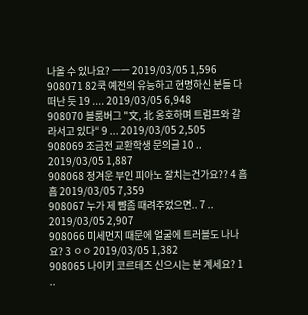나올 수 있나요? ㅡㅡ 2019/03/05 1,596
908071 82쿡 예전의 유능하고 현명하신 분들 다 떠난 듯 19 .... 2019/03/05 6,948
908070 블룸버그 "文, 北 옹호하며 트럼프와 갈라서고 있다“ 9 ... 2019/03/05 2,505
908069 조금전 교환학생 문의글 10 .. 2019/03/05 1,887
908068 정겨운 부인 피아노 잘치는건가요?? 4 흠흠 2019/03/05 7,359
908067 누가 제 뺨좀 때려주었으면.. 7 .. 2019/03/05 2,907
908066 미세먼지 때문에 얼굴에 트러블도 나나요? 3 ㅇㅇ 2019/03/05 1,382
908065 나이키 코르테즈 신으시는 분 계세요? 1 ..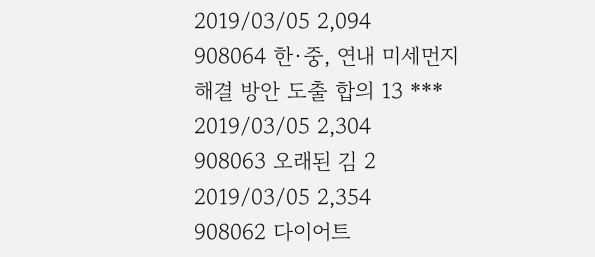2019/03/05 2,094
908064 한·중, 연내 미세먼지 해결 방안 도출 합의 13 *** 2019/03/05 2,304
908063 오래된 김 2 2019/03/05 2,354
908062 다이어트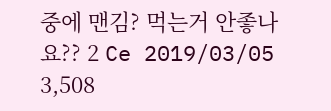중에 맨김? 먹는거 안좋나요?? 2 Ce 2019/03/05 3,508